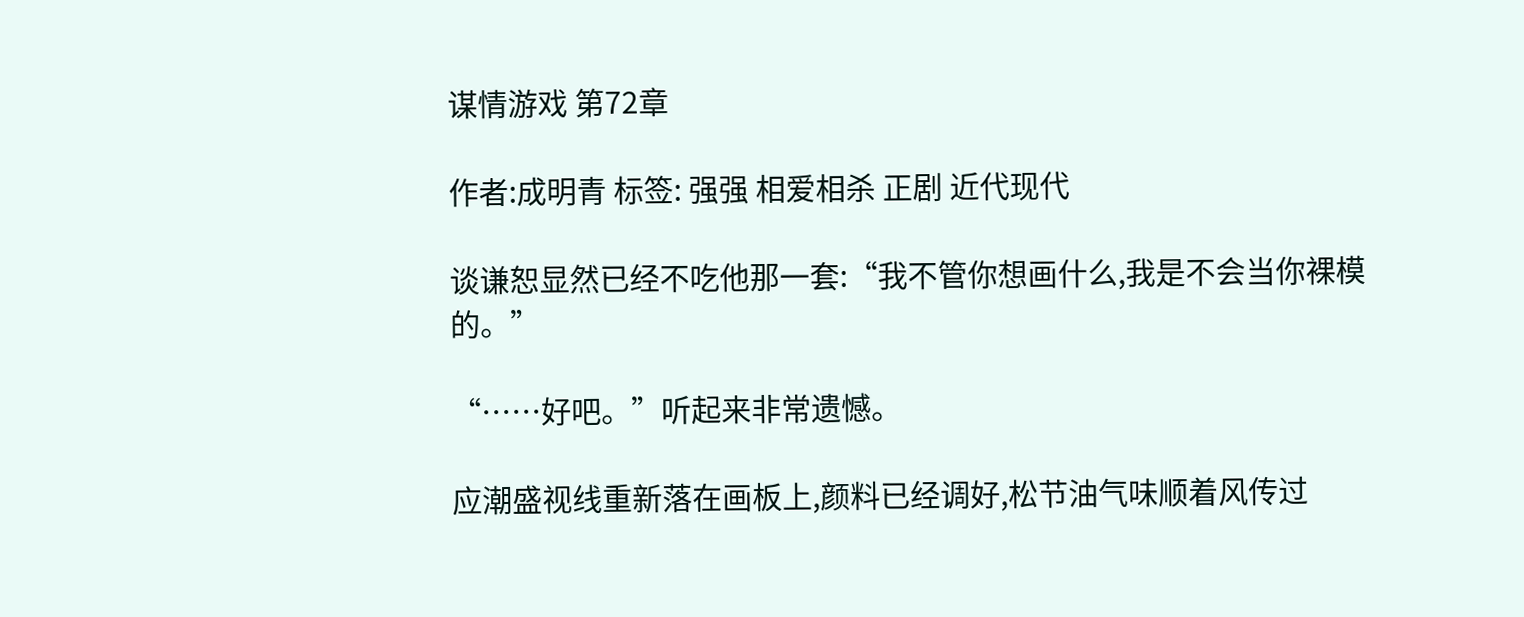谋情游戏 第72章

作者:成明青 标签: 强强 相爱相杀 正剧 近代现代

谈谦恕显然已经不吃他那一套:“我不管你想画什么,我是不会当你裸模的。”

“……好吧。”听起来非常遗憾。

应潮盛视线重新落在画板上,颜料已经调好,松节油气味顺着风传过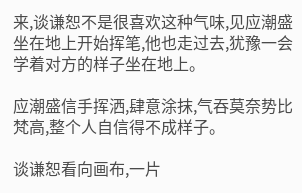来,谈谦恕不是很喜欢这种气味,见应潮盛坐在地上开始挥笔,他也走过去,犹豫一会学着对方的样子坐在地上。

应潮盛信手挥洒,肆意涂抹,气吞莫奈势比梵高,整个人自信得不成样子。

谈谦恕看向画布,一片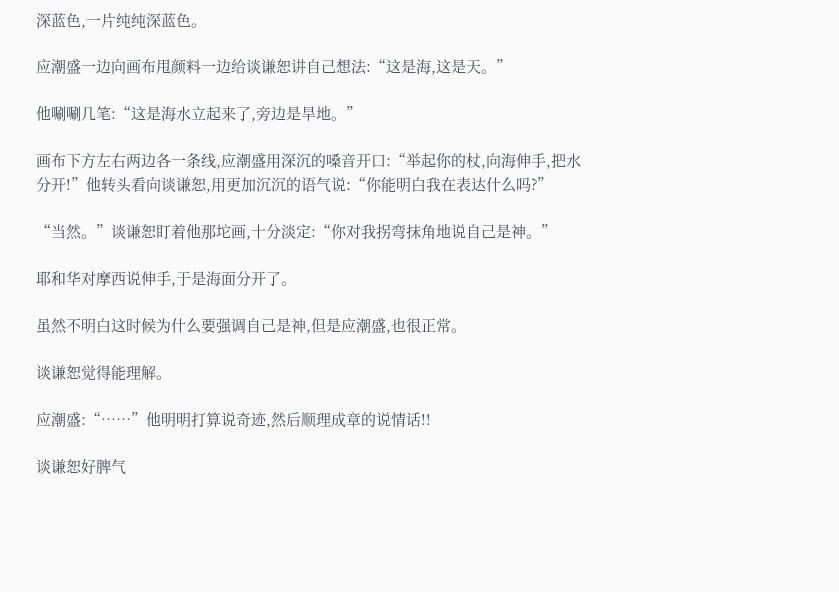深蓝色,一片纯纯深蓝色。

应潮盛一边向画布甩颜料一边给谈谦恕讲自己想法:“这是海,这是天。”

他唰唰几笔:“这是海水立起来了,旁边是旱地。”

画布下方左右两边各一条线,应潮盛用深沉的嗓音开口:“举起你的杖,向海伸手,把水分开!”他转头看向谈谦恕,用更加沉沉的语气说:“你能明白我在表达什么吗?”

“当然。”谈谦恕盯着他那坨画,十分淡定:“你对我拐弯抹角地说自己是神。”

耶和华对摩西说伸手,于是海面分开了。

虽然不明白这时候为什么要强调自己是神,但是应潮盛,也很正常。

谈谦恕觉得能理解。

应潮盛:“……”他明明打算说奇迹,然后顺理成章的说情话!!

谈谦恕好脾气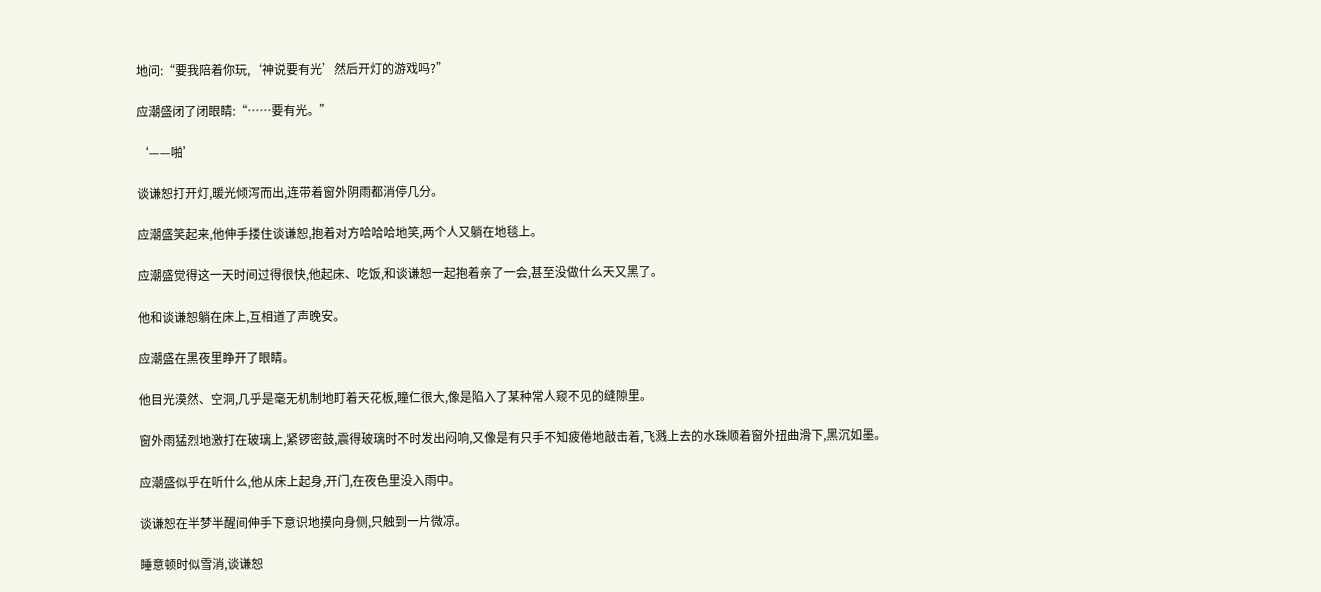地问:“要我陪着你玩,‘神说要有光’然后开灯的游戏吗?”

应潮盛闭了闭眼睛:“……要有光。”

‘——啪’

谈谦恕打开灯,暖光倾泻而出,连带着窗外阴雨都消停几分。

应潮盛笑起来,他伸手搂住谈谦恕,抱着对方哈哈哈地笑,两个人又躺在地毯上。

应潮盛觉得这一天时间过得很快,他起床、吃饭,和谈谦恕一起抱着亲了一会,甚至没做什么天又黑了。

他和谈谦恕躺在床上,互相道了声晚安。

应潮盛在黑夜里睁开了眼睛。

他目光漠然、空洞,几乎是毫无机制地盯着天花板,瞳仁很大,像是陷入了某种常人窥不见的缝隙里。

窗外雨猛烈地激打在玻璃上,紧锣密鼓,震得玻璃时不时发出闷响,又像是有只手不知疲倦地敲击着,飞溅上去的水珠顺着窗外扭曲滑下,黑沉如墨。

应潮盛似乎在听什么,他从床上起身,开门,在夜色里没入雨中。

谈谦恕在半梦半醒间伸手下意识地摸向身侧,只触到一片微凉。

睡意顿时似雪消,谈谦恕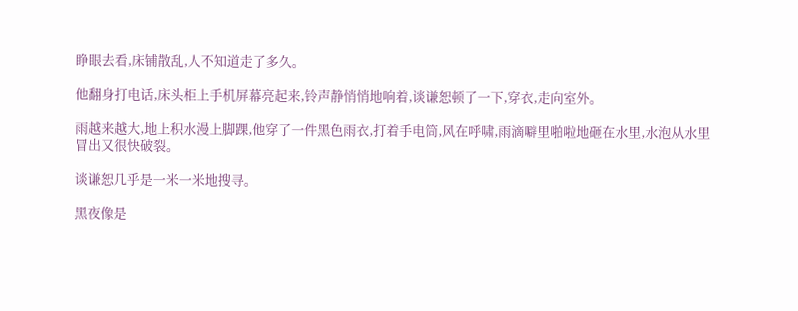睁眼去看,床铺散乱,人不知道走了多久。

他翻身打电话,床头柜上手机屏幕亮起来,铃声静悄悄地响着,谈谦恕顿了一下,穿衣,走向室外。

雨越来越大,地上积水漫上脚踝,他穿了一件黑色雨衣,打着手电筒,风在呼啸,雨滴噼里啪啦地砸在水里,水泡从水里冒出又很快破裂。

谈谦恕几乎是一米一米地搜寻。

黑夜像是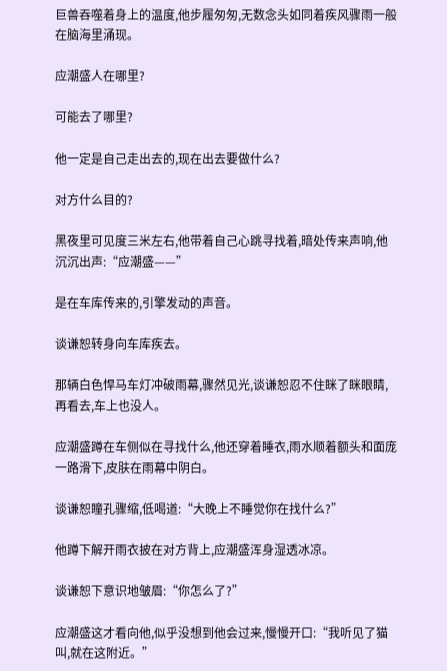巨兽吞噬着身上的温度,他步履匆匆,无数念头如同着疾风骤雨一般在脑海里涌现。

应潮盛人在哪里?

可能去了哪里?

他一定是自己走出去的,现在出去要做什么?

对方什么目的?

黑夜里可见度三米左右,他带着自己心跳寻找着,暗处传来声响,他沉沉出声:“应潮盛——”

是在车库传来的,引擎发动的声音。

谈谦恕转身向车库疾去。

那辆白色悍马车灯冲破雨幕,骤然见光,谈谦恕忍不住眯了眯眼睛,再看去,车上也没人。

应潮盛蹲在车侧似在寻找什么,他还穿着睡衣,雨水顺着额头和面庞一路滑下,皮肤在雨幕中阴白。

谈谦恕瞳孔骤缩,低喝道:“大晚上不睡觉你在找什么?”

他蹲下解开雨衣披在对方背上,应潮盛浑身湿透冰凉。

谈谦恕下意识地皱眉:“你怎么了?”

应潮盛这才看向他,似乎没想到他会过来,慢慢开口:“我听见了猫叫,就在这附近。”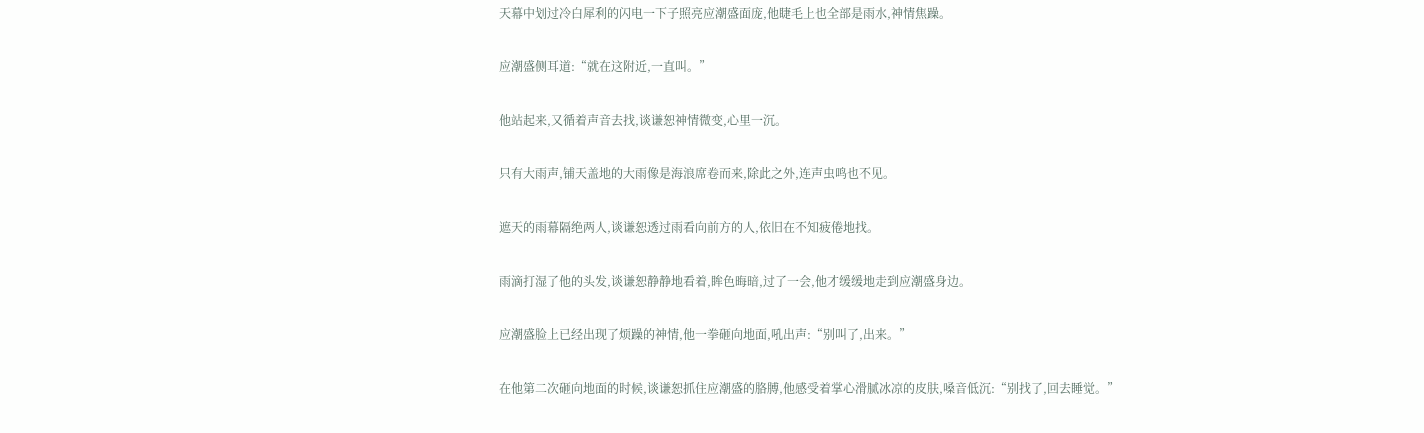天幕中划过冷白犀利的闪电一下子照亮应潮盛面庞,他睫毛上也全部是雨水,神情焦躁。

应潮盛侧耳道:“就在这附近,一直叫。”

他站起来,又循着声音去找,谈谦恕神情微变,心里一沉。

只有大雨声,铺天盖地的大雨像是海浪席卷而来,除此之外,连声虫鸣也不见。

遮天的雨幕隔绝两人,谈谦恕透过雨看向前方的人,依旧在不知疲倦地找。

雨滴打湿了他的头发,谈谦恕静静地看着,眸色晦暗,过了一会,他才缓缓地走到应潮盛身边。

应潮盛脸上已经出现了烦躁的神情,他一拳砸向地面,吼出声:“别叫了,出来。”

在他第二次砸向地面的时候,谈谦恕抓住应潮盛的胳膊,他感受着掌心滑腻冰凉的皮肤,嗓音低沉:“别找了,回去睡觉。”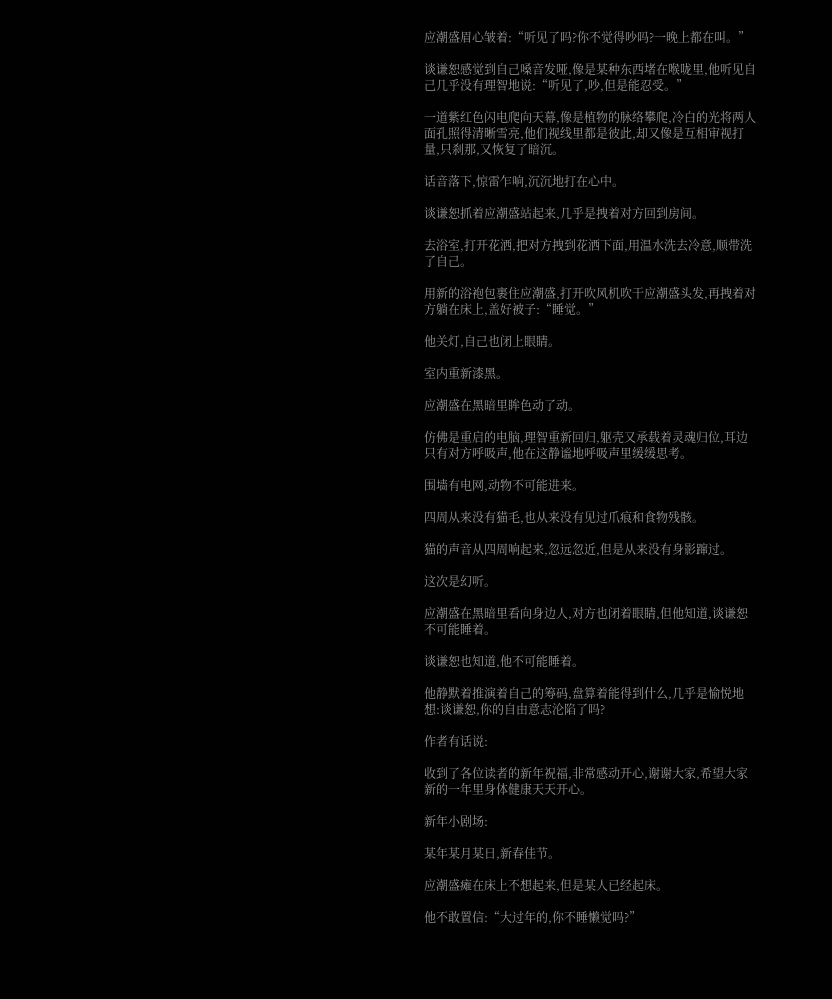应潮盛眉心皱着:“听见了吗?你不觉得吵吗?一晚上都在叫。”

谈谦恕感觉到自己嗓音发哑,像是某种东西堵在喉咙里,他听见自己几乎没有理智地说:“听见了,吵,但是能忍受。”

一道紫红色闪电爬向天幕,像是植物的脉络攀爬,冷白的光将两人面孔照得清晰雪亮,他们视线里都是彼此,却又像是互相审视打量,只刹那,又恢复了暗沉。

话音落下,惊雷乍响,沉沉地打在心中。

谈谦恕抓着应潮盛站起来,几乎是拽着对方回到房间。

去浴室,打开花洒,把对方拽到花洒下面,用温水洗去冷意,顺带洗了自己。

用新的浴袍包裹住应潮盛,打开吹风机吹干应潮盛头发,再拽着对方躺在床上,盖好被子:“睡觉。”

他关灯,自己也闭上眼睛。

室内重新漆黑。

应潮盛在黑暗里眸色动了动。

仿佛是重启的电脑,理智重新回归,躯壳又承载着灵魂归位,耳边只有对方呼吸声,他在这静谧地呼吸声里缓缓思考。

围墙有电网,动物不可能进来。

四周从来没有猫毛,也从来没有见过爪痕和食物残骸。

猫的声音从四周响起来,忽远忽近,但是从来没有身影蹿过。

这次是幻听。

应潮盛在黑暗里看向身边人,对方也闭着眼睛,但他知道,谈谦恕不可能睡着。

谈谦恕也知道,他不可能睡着。

他静默着推演着自己的筹码,盘算着能得到什么,几乎是愉悦地想:谈谦恕,你的自由意志沦陷了吗?

作者有话说:

收到了各位读者的新年祝福,非常感动开心,谢谢大家,希望大家新的一年里身体健康天天开心。

新年小剧场:

某年某月某日,新春佳节。

应潮盛瘫在床上不想起来,但是某人已经起床。

他不敢置信:“大过年的,你不睡懒觉吗?”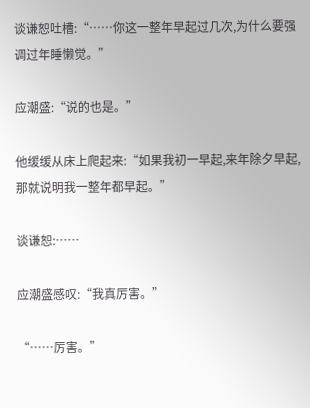谈谦恕吐槽:“……你这一整年早起过几次,为什么要强调过年睡懒觉。”

应潮盛:“说的也是。”

他缓缓从床上爬起来:“如果我初一早起,来年除夕早起,那就说明我一整年都早起。”

谈谦恕:……

应潮盛感叹:“我真厉害。”

“……厉害。”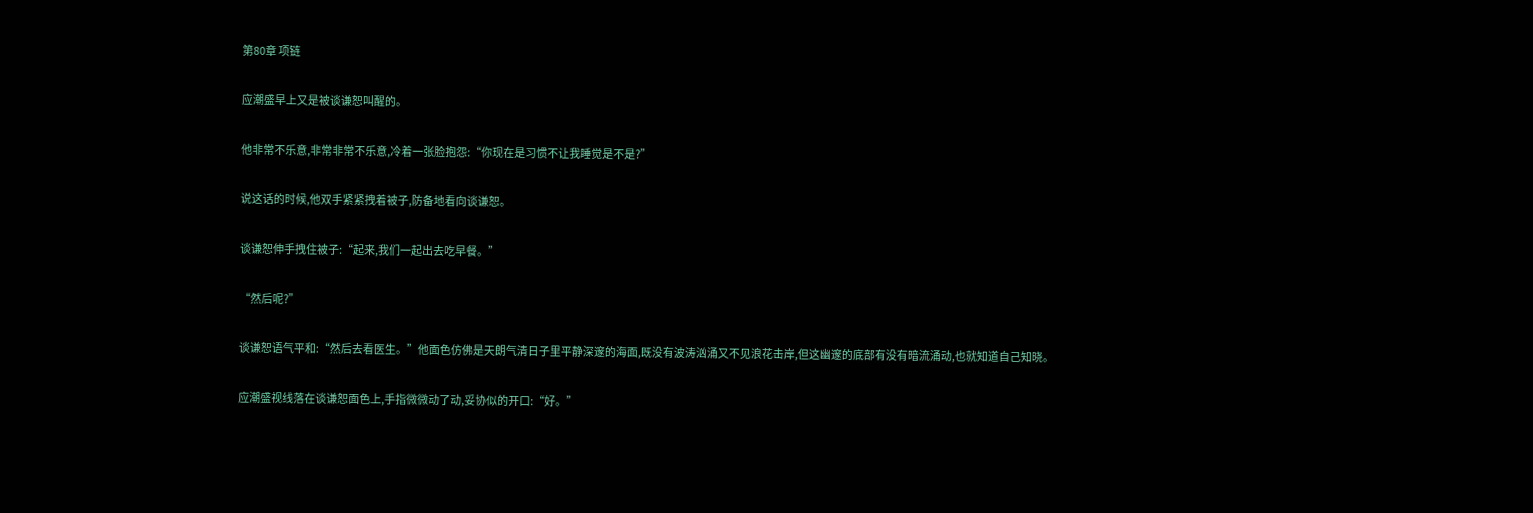第80章 项链

应潮盛早上又是被谈谦恕叫醒的。

他非常不乐意,非常非常不乐意,冷着一张脸抱怨:“你现在是习惯不让我睡觉是不是?”

说这话的时候,他双手紧紧拽着被子,防备地看向谈谦恕。

谈谦恕伸手拽住被子:“起来,我们一起出去吃早餐。”

“然后呢?”

谈谦恕语气平和:“然后去看医生。”他面色仿佛是天朗气清日子里平静深邃的海面,既没有波涛汹涌又不见浪花击岸,但这幽邃的底部有没有暗流涌动,也就知道自己知晓。

应潮盛视线落在谈谦恕面色上,手指微微动了动,妥协似的开口:“好。”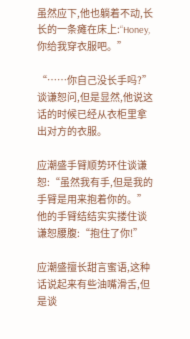虽然应下,他也躺着不动,长长的一条瘫在床上:“Honey,你给我穿衣服吧。”

“……你自己没长手吗?”谈谦恕问,但是显然,他说这话的时候已经从衣柜里拿出对方的衣服。

应潮盛手臂顺势环住谈谦恕:“虽然我有手,但是我的手臂是用来抱着你的。”他的手臂结结实实搂住谈谦恕腰腹:“抱住了你!”

应潮盛擅长甜言蜜语,这种话说起来有些油嘴滑舌,但是谈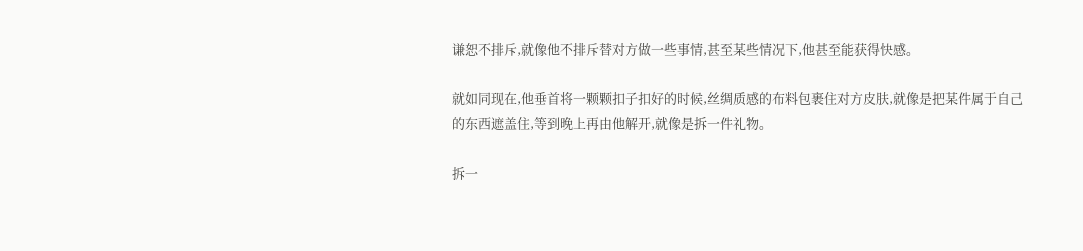谦恕不排斥,就像他不排斥替对方做一些事情,甚至某些情况下,他甚至能获得快感。

就如同现在,他垂首将一颗颗扣子扣好的时候,丝绸质感的布料包裹住对方皮肤,就像是把某件属于自己的东西遮盖住,等到晚上再由他解开,就像是拆一件礼物。

拆一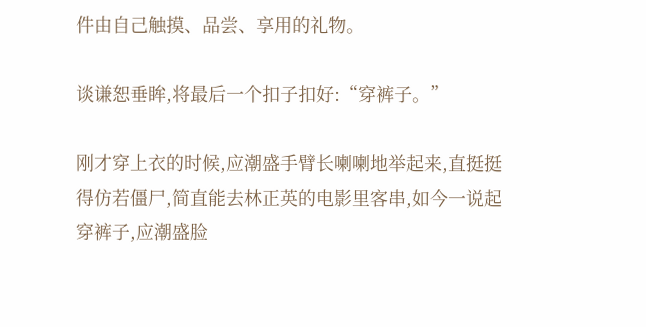件由自己触摸、品尝、享用的礼物。

谈谦恕垂眸,将最后一个扣子扣好:“穿裤子。”

刚才穿上衣的时候,应潮盛手臂长喇喇地举起来,直挺挺得仿若僵尸,简直能去林正英的电影里客串,如今一说起穿裤子,应潮盛脸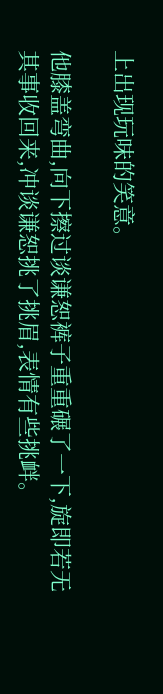上出现玩味的笑意。

他膝盖弯曲,向下擦过谈谦恕裤子重重碾了一下,旋即若无其事收回来,冲谈谦恕挑了挑眉,表情有些挑衅。